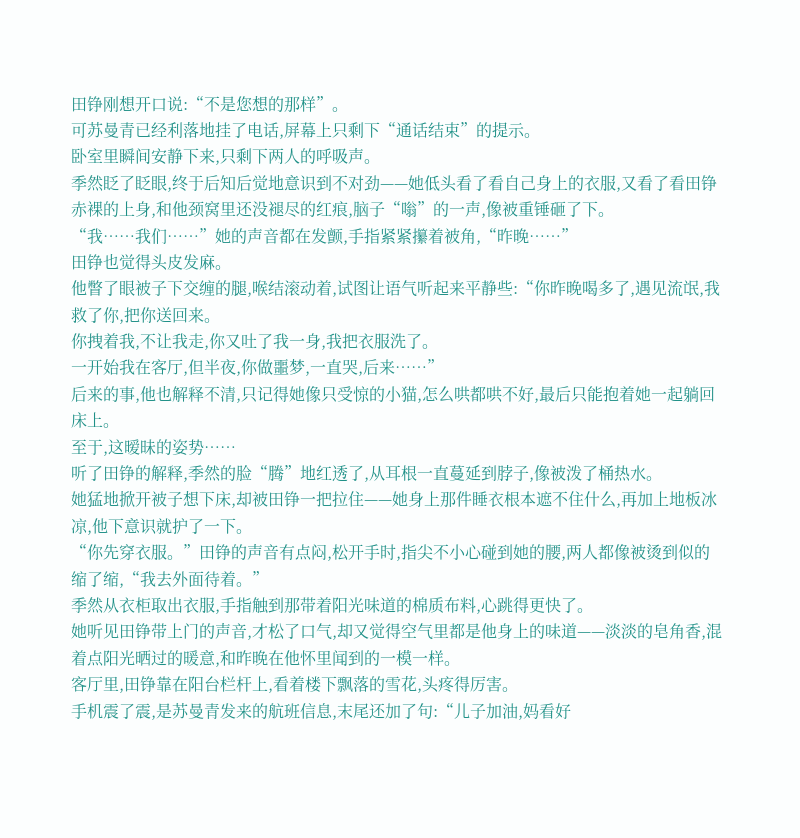田铮刚想开口说:“不是您想的那样”。
可苏曼青已经利落地挂了电话,屏幕上只剩下“通话结束”的提示。
卧室里瞬间安静下来,只剩下两人的呼吸声。
季然眨了眨眼,终于后知后觉地意识到不对劲——她低头看了看自己身上的衣服,又看了看田铮赤裸的上身,和他颈窝里还没褪尽的红痕,脑子“嗡”的一声,像被重锤砸了下。
“我……我们……”她的声音都在发颤,手指紧紧攥着被角,“昨晚……”
田铮也觉得头皮发麻。
他瞥了眼被子下交缠的腿,喉结滚动着,试图让语气听起来平静些:“你昨晚喝多了,遇见流氓,我救了你,把你送回来。
你拽着我,不让我走,你又吐了我一身,我把衣服洗了。
一开始我在客厅,但半夜,你做噩梦,一直哭,后来……”
后来的事,他也解释不清,只记得她像只受惊的小猫,怎么哄都哄不好,最后只能抱着她一起躺回床上。
至于,这暧昧的姿势……
听了田铮的解释,季然的脸“腾”地红透了,从耳根一直蔓延到脖子,像被泼了桶热水。
她猛地掀开被子想下床,却被田铮一把拉住——她身上那件睡衣根本遮不住什么,再加上地板冰凉,他下意识就护了一下。
“你先穿衣服。”田铮的声音有点闷,松开手时,指尖不小心碰到她的腰,两人都像被烫到似的缩了缩,“我去外面待着。”
季然从衣柜取出衣服,手指触到那带着阳光味道的棉质布料,心跳得更快了。
她听见田铮带上门的声音,才松了口气,却又觉得空气里都是他身上的味道——淡淡的皂角香,混着点阳光晒过的暖意,和昨晚在他怀里闻到的一模一样。
客厅里,田铮靠在阳台栏杆上,看着楼下飘落的雪花,头疼得厉害。
手机震了震,是苏曼青发来的航班信息,末尾还加了句:“儿子加油,妈看好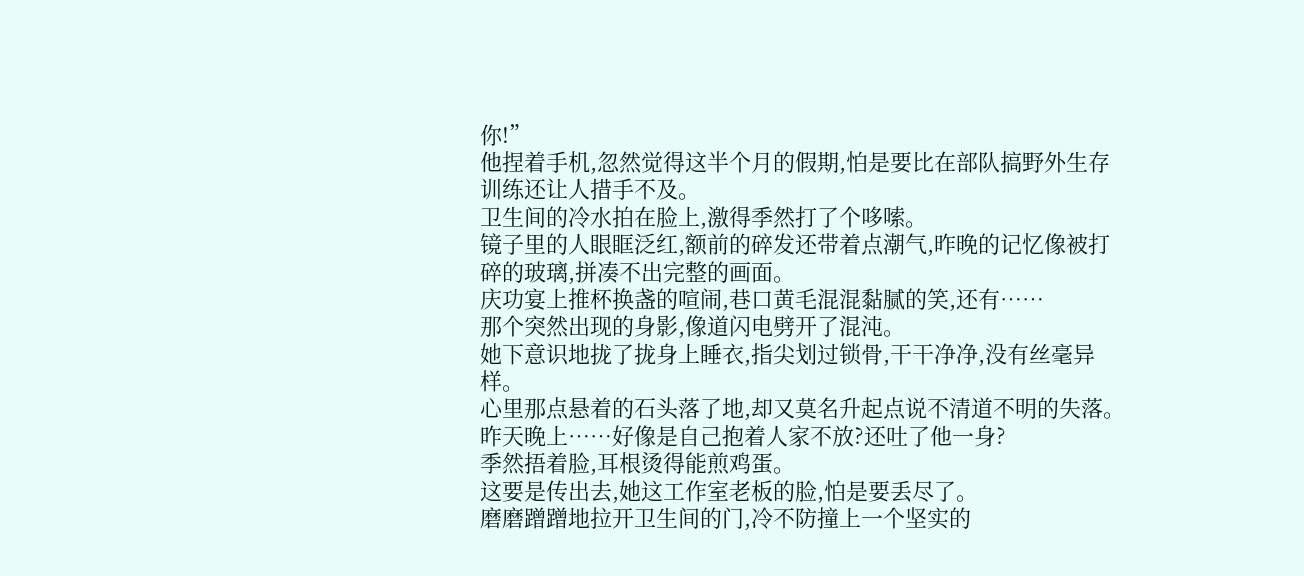你!”
他捏着手机,忽然觉得这半个月的假期,怕是要比在部队搞野外生存训练还让人措手不及。
卫生间的冷水拍在脸上,激得季然打了个哆嗦。
镜子里的人眼眶泛红,额前的碎发还带着点潮气,昨晚的记忆像被打碎的玻璃,拼凑不出完整的画面。
庆功宴上推杯换盏的喧闹,巷口黄毛混混黏腻的笑,还有……
那个突然出现的身影,像道闪电劈开了混沌。
她下意识地拢了拢身上睡衣,指尖划过锁骨,干干净净,没有丝毫异样。
心里那点悬着的石头落了地,却又莫名升起点说不清道不明的失落。
昨天晚上……好像是自己抱着人家不放?还吐了他一身?
季然捂着脸,耳根烫得能煎鸡蛋。
这要是传出去,她这工作室老板的脸,怕是要丢尽了。
磨磨蹭蹭地拉开卫生间的门,冷不防撞上一个坚实的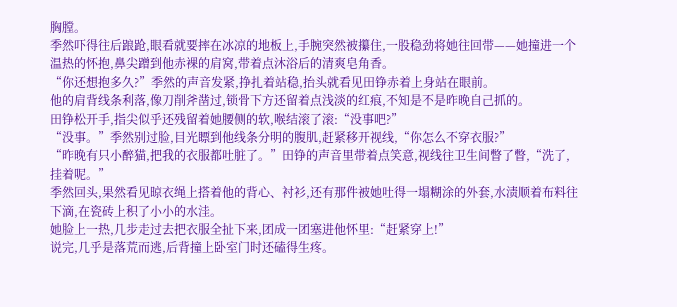胸膛。
季然吓得往后踉跄,眼看就要摔在冰凉的地板上,手腕突然被攥住,一股稳劲将她往回带——她撞进一个温热的怀抱,鼻尖蹭到他赤裸的肩窝,带着点沐浴后的清爽皂角香。
“你还想抱多久?”季然的声音发紧,挣扎着站稳,抬头就看见田铮赤着上身站在眼前。
他的肩背线条利落,像刀削斧凿过,锁骨下方还留着点浅淡的红痕,不知是不是昨晚自己抓的。
田铮松开手,指尖似乎还残留着她腰侧的软,喉结滚了滚:“没事吧?”
“没事。”季然别过脸,目光瞟到他线条分明的腹肌,赶紧移开视线,“你怎么不穿衣服?”
“昨晚有只小醉猫,把我的衣服都吐脏了。”田铮的声音里带着点笑意,视线往卫生间瞥了瞥,“洗了,挂着呢。”
季然回头,果然看见晾衣绳上搭着他的背心、衬衫,还有那件被她吐得一塌糊涂的外套,水渍顺着布料往下滴,在瓷砖上积了小小的水洼。
她脸上一热,几步走过去把衣服全扯下来,团成一团塞进他怀里:“赶紧穿上!”
说完,几乎是落荒而逃,后背撞上卧室门时还磕得生疼。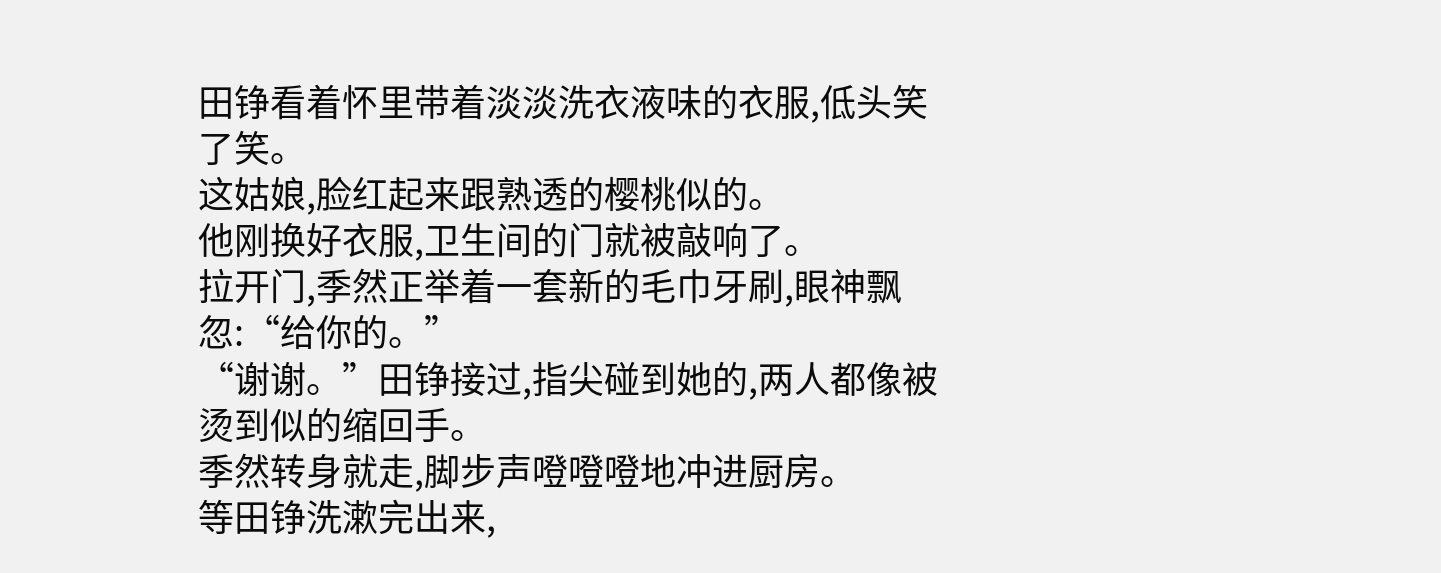田铮看着怀里带着淡淡洗衣液味的衣服,低头笑了笑。
这姑娘,脸红起来跟熟透的樱桃似的。
他刚换好衣服,卫生间的门就被敲响了。
拉开门,季然正举着一套新的毛巾牙刷,眼神飘忽:“给你的。”
“谢谢。”田铮接过,指尖碰到她的,两人都像被烫到似的缩回手。
季然转身就走,脚步声噔噔噔地冲进厨房。
等田铮洗漱完出来,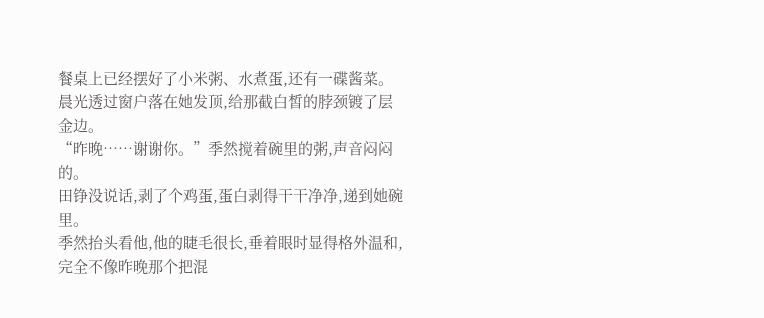餐桌上已经摆好了小米粥、水煮蛋,还有一碟酱菜。
晨光透过窗户落在她发顶,给那截白皙的脖颈镀了层金边。
“昨晚……谢谢你。”季然搅着碗里的粥,声音闷闷的。
田铮没说话,剥了个鸡蛋,蛋白剥得干干净净,递到她碗里。
季然抬头看他,他的睫毛很长,垂着眼时显得格外温和,完全不像昨晚那个把混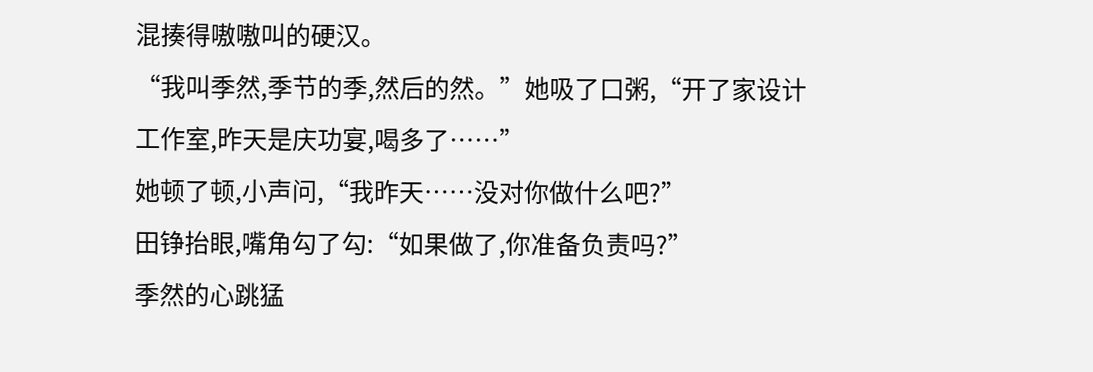混揍得嗷嗷叫的硬汉。
“我叫季然,季节的季,然后的然。”她吸了口粥,“开了家设计工作室,昨天是庆功宴,喝多了……”
她顿了顿,小声问,“我昨天……没对你做什么吧?”
田铮抬眼,嘴角勾了勾:“如果做了,你准备负责吗?”
季然的心跳猛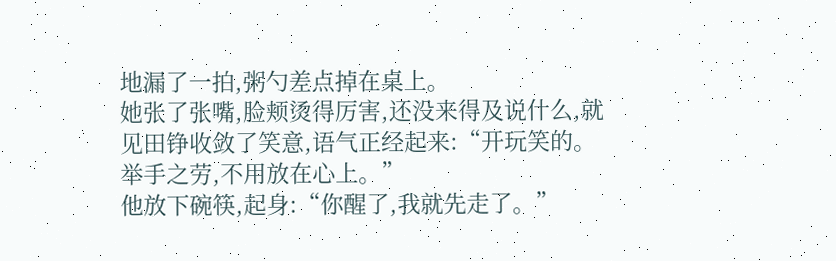地漏了一拍,粥勺差点掉在桌上。
她张了张嘴,脸颊烫得厉害,还没来得及说什么,就见田铮收敛了笑意,语气正经起来:“开玩笑的。
举手之劳,不用放在心上。”
他放下碗筷,起身:“你醒了,我就先走了。”